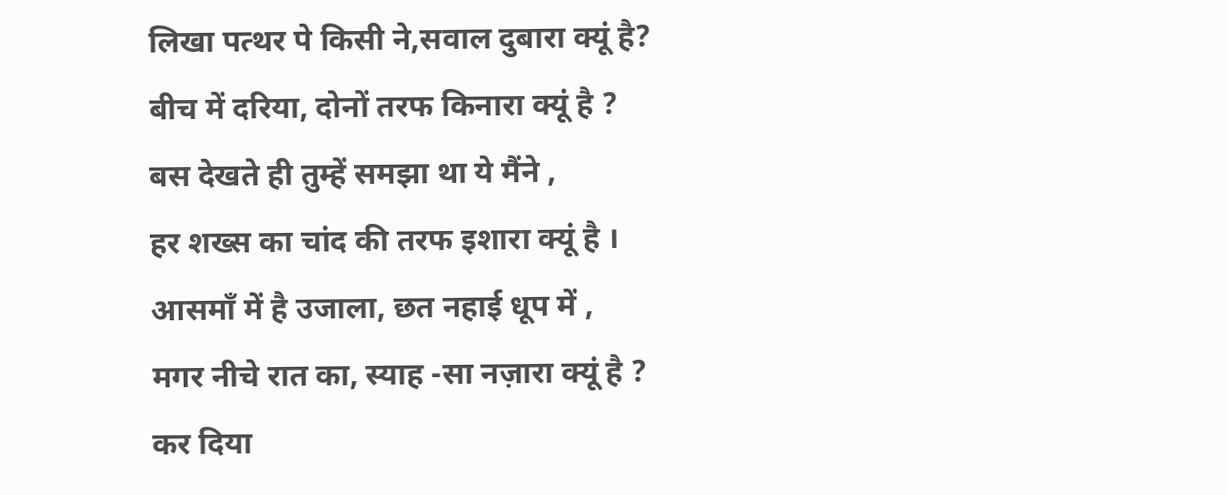लिखा पत्थर पे किसी ने,सवाल दुबारा क्यूं है?
बीच में दरिया, दोनों तरफ किनारा क्यूं है ?
बस देखते ही तुम्हें समझा था ये मैंने ,
हर शख्स का चांद की तरफ इशारा क्यूं है ।
आसमाँ में है उजाला, छत नहाई धूप में ,
मगर नीचे रात का, स्याह -सा नज़ारा क्यूं है ?
कर दिया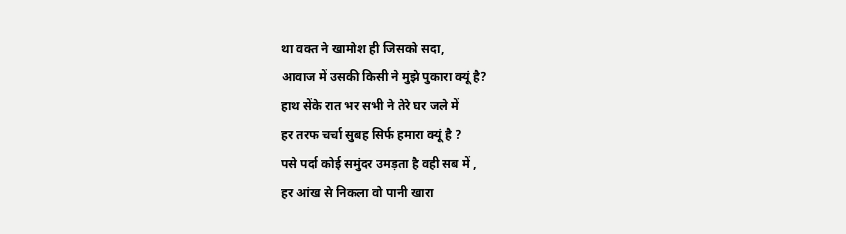था वक्त ने खामोश ही जिसको सदा,
आवाज में उसकी किसी ने मुझे पुकारा क्यूं है?
हाथ सेंके रात भर सभी ने तेरे घर जले में
हर तरफ चर्चा सुबह सिर्फ हमारा क्यूं है ?
पसे पर्दा कोई समुंदर उमड़ता है वही सब में ,
हर आंख से निकला वो पानी खारा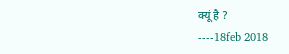क्यूं है ?
----18feb 2018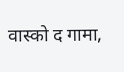वास्को द गामा,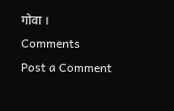गोवा ।
Comments
Post a Comment